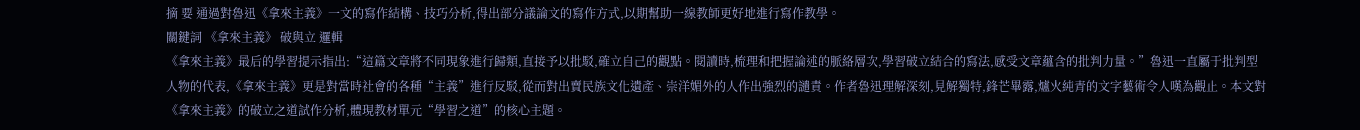摘 要 通過對魯迅《拿來主義》一文的寫作結構、技巧分析,得出部分議論文的寫作方式,以期幫助一線教師更好地進行寫作教學。
關鍵詞 《拿來主義》 破與立 邏輯
《拿來主義》最后的學習提示指出:“這篇文章將不同現象進行歸類,直接予以批駁,確立自己的觀點。閱讀時,梳理和把握論述的脈絡層次,學習破立結合的寫法,感受文章蘊含的批判力量。”魯迅一直屬于批判型人物的代表,《拿來主義》更是對當時社會的各種“主義”進行反駁,從而對出賣民族文化遺產、崇洋媚外的人作出強烈的譴責。作者魯迅理解深刻,見解獨特,鋒芒畢露,爐火純青的文字藝術令人嘆為觀止。本文對《拿來主義》的破立之道試作分析,體現教材單元“學習之道”的核心主題。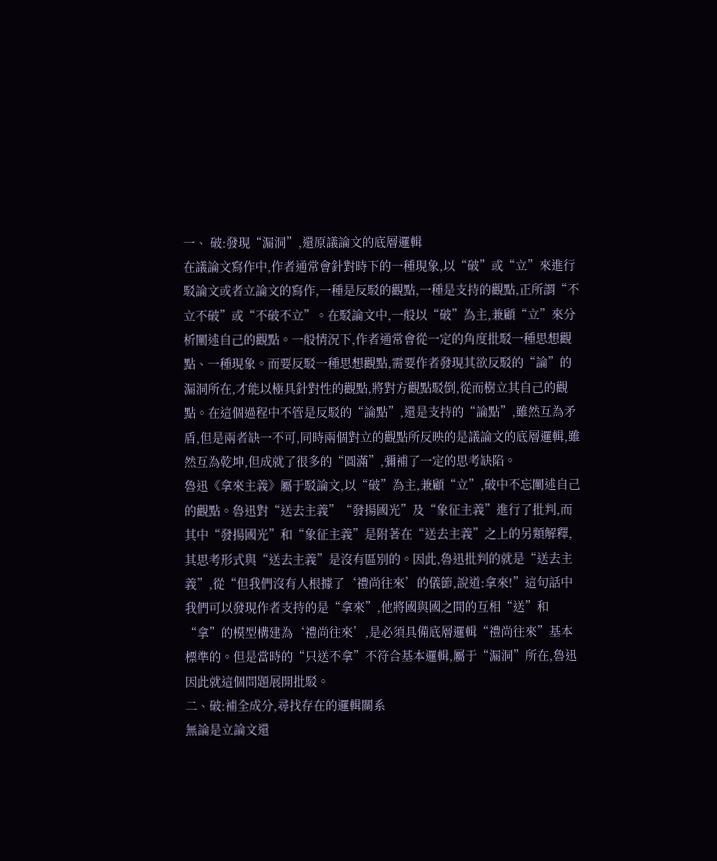一、 破:發現“漏洞”,還原議論文的底層邏輯
在議論文寫作中,作者通常會針對時下的一種現象,以“破”或“立”來進行駁論文或者立論文的寫作,一種是反駁的觀點,一種是支持的觀點,正所謂“不立不破”或“不破不立”。在駁論文中,一般以“破”為主,兼顧“立”來分析闡述自己的觀點。一般情況下,作者通常會從一定的角度批駁一種思想觀點、一種現象。而要反駁一種思想觀點,需要作者發現其欲反駁的“論”的漏洞所在,才能以極具針對性的觀點,將對方觀點駁倒,從而樹立其自己的觀點。在這個過程中不管是反駁的“論點”,還是支持的“論點”,雖然互為矛盾,但是兩者缺一不可,同時兩個對立的觀點所反映的是議論文的底層邏輯,雖然互為乾坤,但成就了很多的“圓滿”,彌補了一定的思考缺陷。
魯迅《拿來主義》屬于駁論文,以“破”為主,兼顧“立”,破中不忘闡述自己的觀點。魯迅對“送去主義”“發揚國光”及“象征主義”進行了批判,而其中“發揚國光”和“象征主義”是附著在“送去主義”之上的另類解釋,其思考形式與“送去主義”是沒有區別的。因此,魯迅批判的就是“送去主義”,從“但我們沒有人根據了‘禮尚往來’的儀節,說道:拿來!”這句話中我們可以發現作者支持的是“拿來”,他將國與國之間的互相“送”和“拿”的模型構建為‘禮尚往來’,是必須具備底層邏輯“禮尚往來”基本標準的。但是當時的“只送不拿”不符合基本邏輯,屬于“漏洞”所在,魯迅因此就這個問題展開批駁。
二、破:補全成分,尋找存在的邏輯關系
無論是立論文還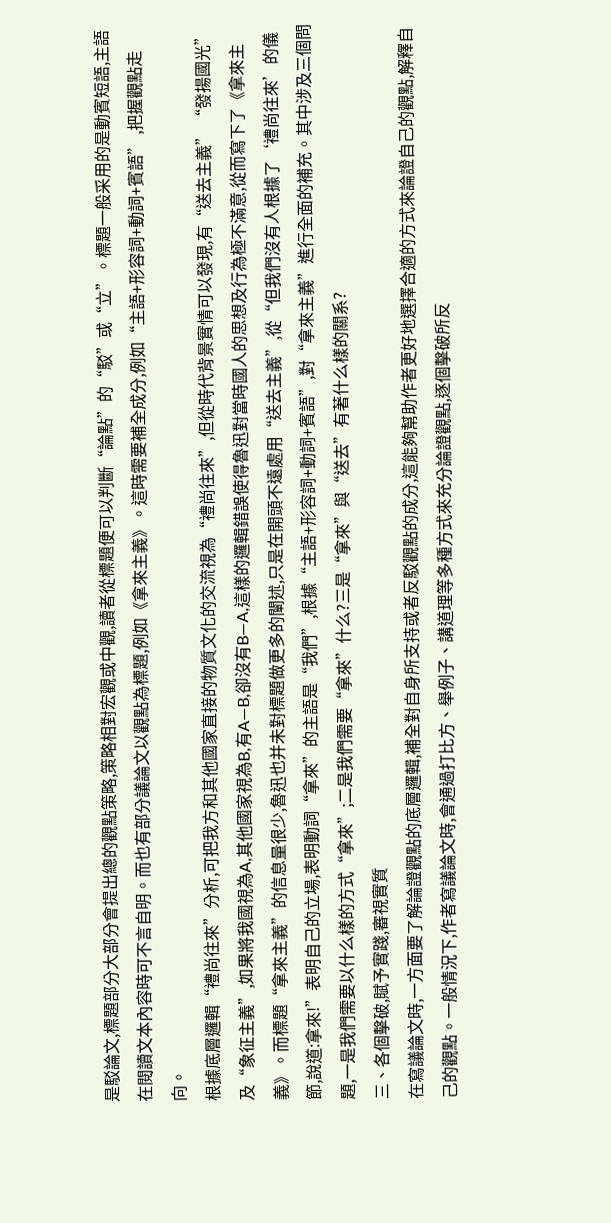是駁論文,標題部分大部分會提出總的觀點策略,策略相對宏觀或中觀,讀者從標題便可以判斷“論點”的“駁”或“立”。標題一般采用的是動賓短語,主語在閱讀文本內容時可不言自明。而也有部分議論文以觀點為標題,例如《拿來主義》。這時需要補全成分,例如“主語+形容詞+動詞+賓語” ,把握觀點走向。
根據底層邏輯“禮尚往來”分析,可把我方和其他國家直接的物質文化的交流視為“禮尚往來”,但從時代背景實情可以發現,有“送去主義” “發揚國光”及“象征主義”,如果將我國視為A,其他國家視為B,有A—B,卻沒有B—A,這樣的邏輯錯誤使得魯迅對當時國人的思想及行為極不滿意,從而寫下了《拿來主義》。而標題“拿來主義”的信息量很少,魯迅也并未對標題做更多的闡述,只是在開頭不遠處用“送去主義”,從“但我們沒有人根據了‘禮尚往來’的儀節,說道:拿來!”表明自己的立場,表明動詞“拿來”的主語是“我們”,根據“主語+形容詞+動詞+賓語”,對“拿來主義”進行全面的補充。其中涉及三個問題,一是我們需要以什么樣的方式“拿來”;二是我們需要“拿來”什么?三是“拿來”與“送去”有著什么樣的關系?
三、各個擊破,賦予實踐,審視實質
在寫議論文時,一方面要了解論證觀點的底層邏輯,補全對自身所支持或者反駁觀點的成分,這能夠幫助作者更好地選擇合適的方式來論證自己的觀點,解釋自己的觀點。一般情況下,作者寫議論文時,會通過打比方、舉例子、講道理等多種方式來充分論證觀點,逐個擊破所反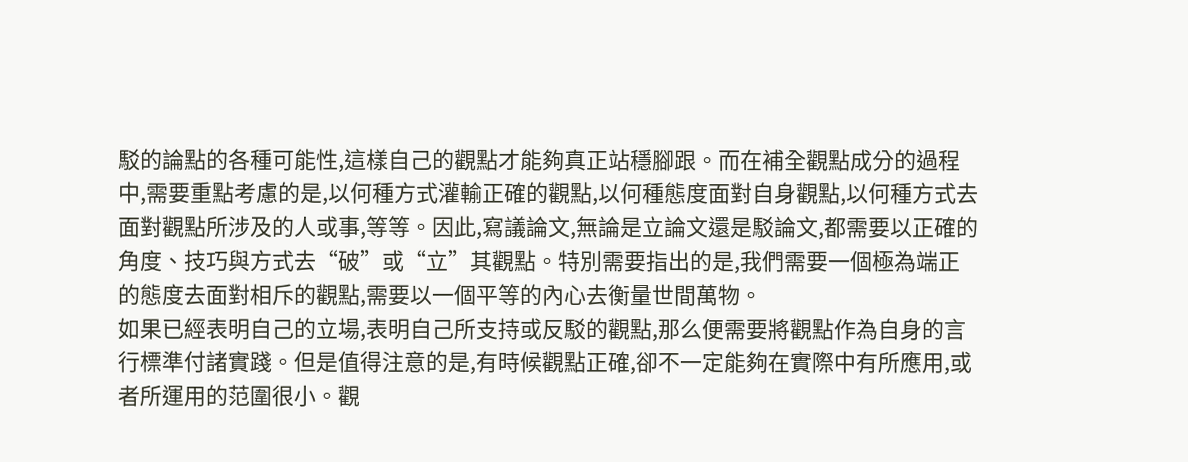駁的論點的各種可能性,這樣自己的觀點才能夠真正站穩腳跟。而在補全觀點成分的過程中,需要重點考慮的是,以何種方式灌輸正確的觀點,以何種態度面對自身觀點,以何種方式去面對觀點所涉及的人或事,等等。因此,寫議論文,無論是立論文還是駁論文,都需要以正確的角度、技巧與方式去“破”或“立”其觀點。特別需要指出的是,我們需要一個極為端正的態度去面對相斥的觀點,需要以一個平等的內心去衡量世間萬物。
如果已經表明自己的立場,表明自己所支持或反駁的觀點,那么便需要將觀點作為自身的言行標準付諸實踐。但是值得注意的是,有時候觀點正確,卻不一定能夠在實際中有所應用,或者所運用的范圍很小。觀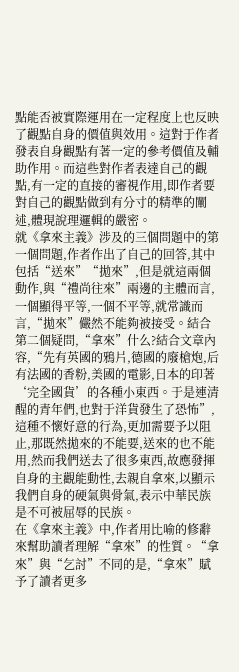點能否被實際運用在一定程度上也反映了觀點自身的價值與效用。這對于作者發表自身觀點有著一定的參考價值及輔助作用。而這些對作者表達自己的觀點,有一定的直接的審視作用,即作者要對自己的觀點做到有分寸的精準的闡述,體現說理邏輯的嚴密。
就《拿來主義》涉及的三個問題中的第一個問題,作者作出了自己的回答,其中包括“送來”“拋來”,但是就這兩個動作,與“禮尚往來”兩邊的主體而言,一個顯得平等,一個不平等,就常識而言,“拋來”儼然不能夠被接受。結合第二個疑問,“拿來”什么?結合文章內容,“先有英國的鴉片,德國的廢槍炮,后有法國的香粉,美國的電影,日本的印著‘完全國貨’的各種小東西。于是連清醒的青年們,也對于洋貨發生了恐怖”,這種不懷好意的行為,更加需要予以阻止,那既然拋來的不能要,送來的也不能用,然而我們送去了很多東西,故應發揮自身的主觀能動性,去親自拿來,以顯示我們自身的硬氣與骨氣,表示中華民族是不可被屈辱的民族。
在《拿來主義》中,作者用比喻的修辭來幫助讀者理解“拿來”的性質。“拿來”與“乞討”不同的是,“拿來”賦予了讀者更多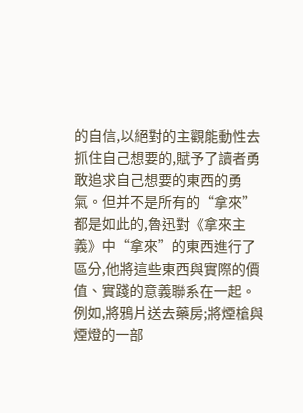的自信,以絕對的主觀能動性去抓住自己想要的,賦予了讀者勇敢追求自己想要的東西的勇氣。但并不是所有的“拿來”都是如此的,魯迅對《拿來主義》中“拿來”的東西進行了區分,他將這些東西與實際的價值、實踐的意義聯系在一起。例如,將鴉片送去藥房;將煙槍與煙燈的一部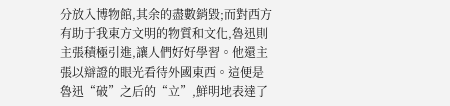分放入博物館,其余的盡數銷毀;而對西方有助于我東方文明的物質和文化,魯迅則主張積極引進,讓人們好好學習。他還主張以辯證的眼光看待外國東西。這便是魯迅“破”之后的“立”,鮮明地表達了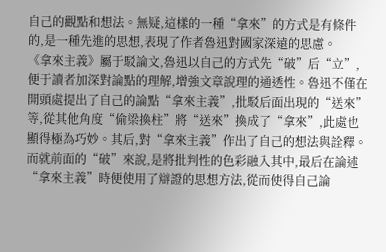自己的觀點和想法。無疑,這樣的一種“拿來”的方式是有條件的,是一種先進的思想,表現了作者魯迅對國家深遠的思慮。
《拿來主義》屬于駁論文,魯迅以自己的方式先“破”后“立”,便于讀者加深對論點的理解,增強文章說理的通透性。魯迅不僅在開頭處提出了自己的論點“拿來主義”,批駁后面出現的“送來”等,從其他角度“偷梁換柱”將“送來”換成了“拿來”,此處也顯得極為巧妙。其后,對“拿來主義”作出了自己的想法與詮釋。而就前面的“破”來說,是將批判性的色彩融入其中,最后在論述“拿來主義”時便使用了辯證的思想方法,從而使得自己論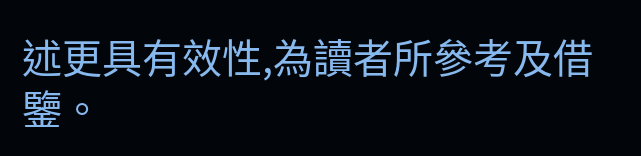述更具有效性,為讀者所參考及借鑒。